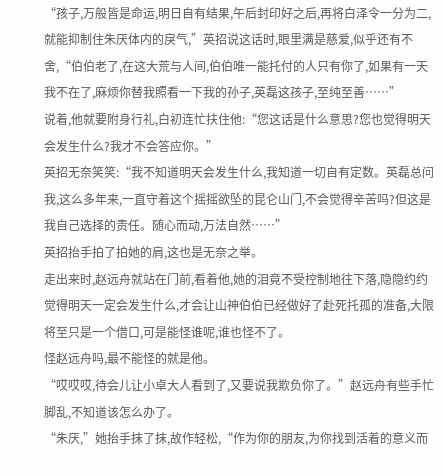“孩子,万般皆是命运,明日自有结果,午后封印好之后,再将白泽令一分为二,就能抑制住朱厌体内的戾气,”英招说这话时,眼里满是慈爱,似乎还有不舍,“伯伯老了,在这大荒与人间,伯伯唯一能托付的人只有你了,如果有一天我不在了,麻烦你替我照看一下我的孙子,英磊这孩子,至纯至善……”
说着,他就要附身行礼,白初连忙扶住他:“您这话是什么意思?您也觉得明天会发生什么?我才不会答应你。”
英招无奈笑笑:“我不知道明天会发生什么,我知道一切自有定数。英磊总问我,这么多年来,一直守着这个摇摇欲坠的昆仑山门,不会觉得辛苦吗?但这是我自己选择的责任。随心而动,万法自然……”
英招抬手拍了拍她的肩,这也是无奈之举。
走出来时,赵远舟就站在门前,看着他,她的泪竟不受控制地往下落,隐隐约约觉得明天一定会发生什么,才会让山神伯伯已经做好了赴死托孤的准备,大限将至只是一个借口,可是能怪谁呢,谁也怪不了。
怪赵远舟吗,最不能怪的就是他。
“哎哎哎,待会儿让小卓大人看到了,又要说我欺负你了。”赵远舟有些手忙脚乱,不知道该怎么办了。
“朱厌,”她抬手抹了抹,故作轻松,“作为你的朋友,为你找到活着的意义而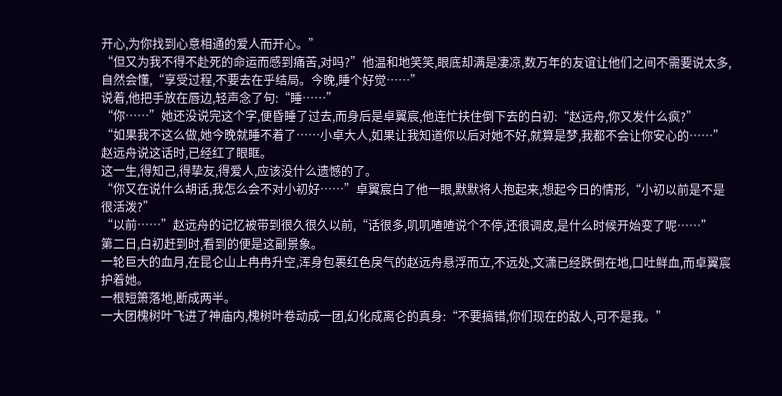开心,为你找到心意相通的爱人而开心。”
“但又为我不得不赴死的命运而感到痛苦,对吗?”他温和地笑笑,眼底却满是凄凉,数万年的友谊让他们之间不需要说太多,自然会懂,“享受过程,不要去在乎结局。今晚,睡个好觉……”
说着,他把手放在唇边,轻声念了句:“睡……”
“你……”她还没说完这个字,便昏睡了过去,而身后是卓翼宸,他连忙扶住倒下去的白初:“赵远舟,你又发什么疯?”
“如果我不这么做,她今晚就睡不着了……小卓大人,如果让我知道你以后对她不好,就算是梦,我都不会让你安心的……”赵远舟说这话时,已经红了眼眶。
这一生,得知己,得挚友,得爱人,应该没什么遗憾的了。
“你又在说什么胡话,我怎么会不对小初好……”卓翼宸白了他一眼,默默将人抱起来,想起今日的情形,“小初以前是不是很活泼?”
“以前……”赵远舟的记忆被带到很久很久以前,“话很多,叽叽喳喳说个不停,还很调皮,是什么时候开始变了呢……”
第二日,白初赶到时,看到的便是这副景象。
一轮巨大的血月,在昆仑山上冉冉升空,浑身包裹红色戾气的赵远舟悬浮而立,不远处,文潇已经跌倒在地,口吐鲜血,而卓翼宸护着她。
一根短箫落地,断成两半。
一大团槐树叶飞进了神庙内,槐树叶卷动成一团,幻化成离仑的真身:“不要搞错,你们现在的敌人,可不是我。”